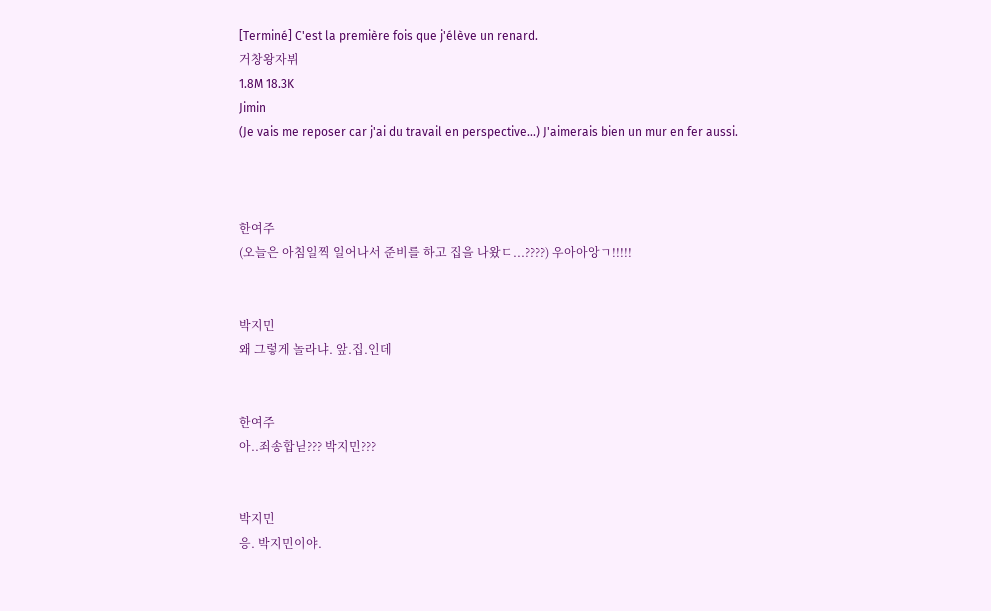[Terminé] C'est la première fois que j'élève un renard.
거창왕자뷔
1.8M 18.3K
Jimin
(Je vais me reposer car j'ai du travail en perspective...) J'aimerais bien un mur en fer aussi.



한여주
(오늘은 아침일찍 일어나서 준비를 하고 집을 나왔ㄷ...????) 우아아앙ㄱ!!!!!


박지민
왜 그렇게 놀라냐. 앞.집.인데


한여주
아..죄송합닏??? 박지민???


박지민
응. 박지민이야.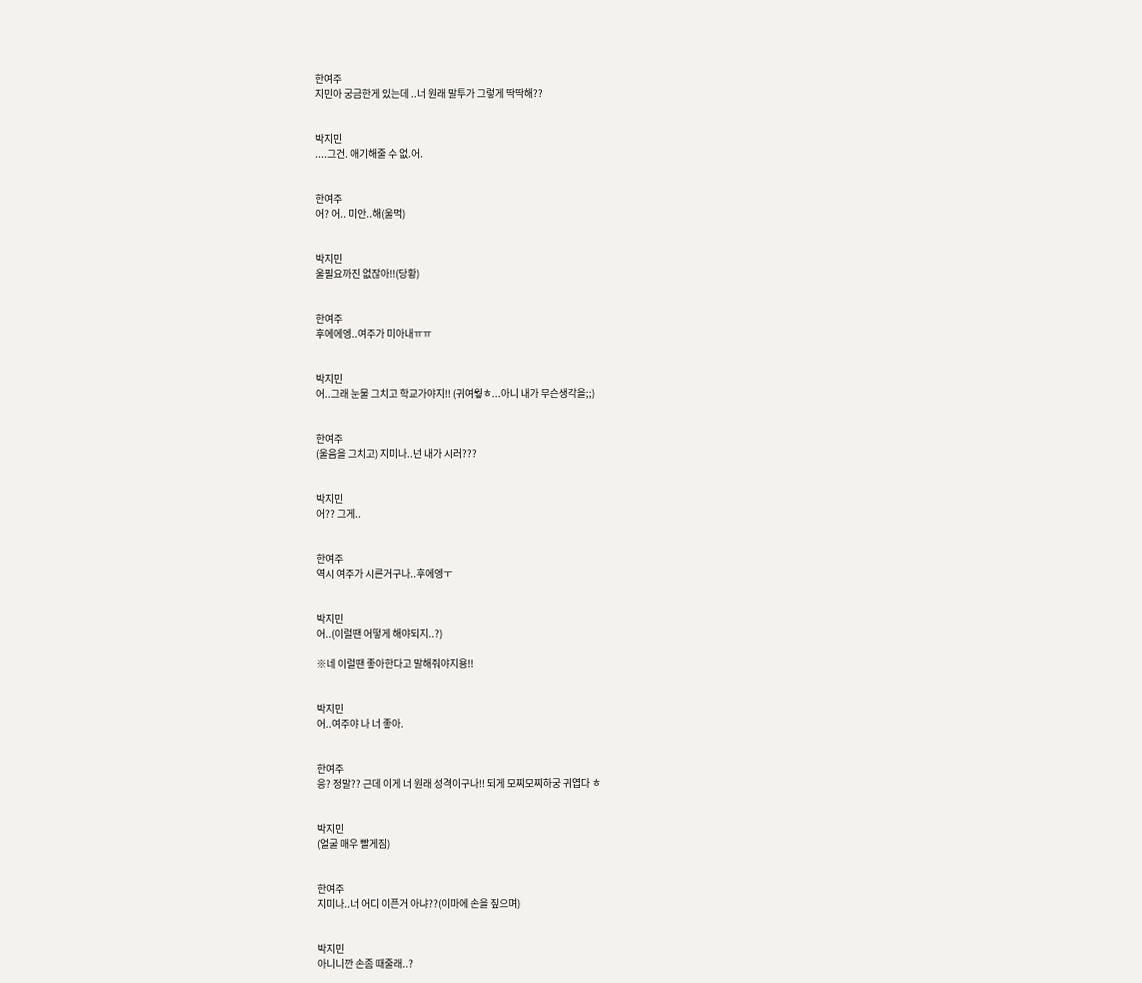한여주
지민아 궁금한게 있는데 ..너 원래 말투가 그렇게 딱딱해??


박지민
....그건. 애기해줄 수 없.어.


한여주
어? 어.. 미안..해(울먹)


박지민
울필요까진 없잖아!!(당황)


한여주
후에에엥..여주가 미아내ㅠㅠ


박지민
어..그래 눈물 그치고 학교가야지!! (귀여웧ㅎ...아니 내가 무슨생각을;;)


한여주
(울음을 그치고) 지미나..넌 내가 시러???


박지민
어?? 그게..


한여주
역시 여주가 시른거구나..후에엥ㅜ


박지민
어..(이럴땐 어떻게 해야되지..?)

※네 이럴땐 좋아한다고 말해줘야지용!!


박지민
어..여주야 나 너 좋아.


한여주
응? 정말?? 근데 이게 너 원래 성격이구나!! 되게 모찌모찌하궁 귀엽다 ㅎ


박지민
(얼굴 매우 빨게짐)


한여주
지미나..너 어디 이픈거 아냐??(이마에 손을 짚으며)


박지민
아니니깐 손좀 때줄래..?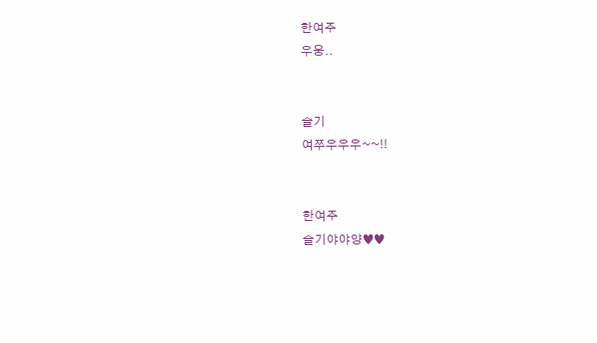한여주
우웅..


슬기
여쭈우우우~~!!


한여주
슬기야야양♥♥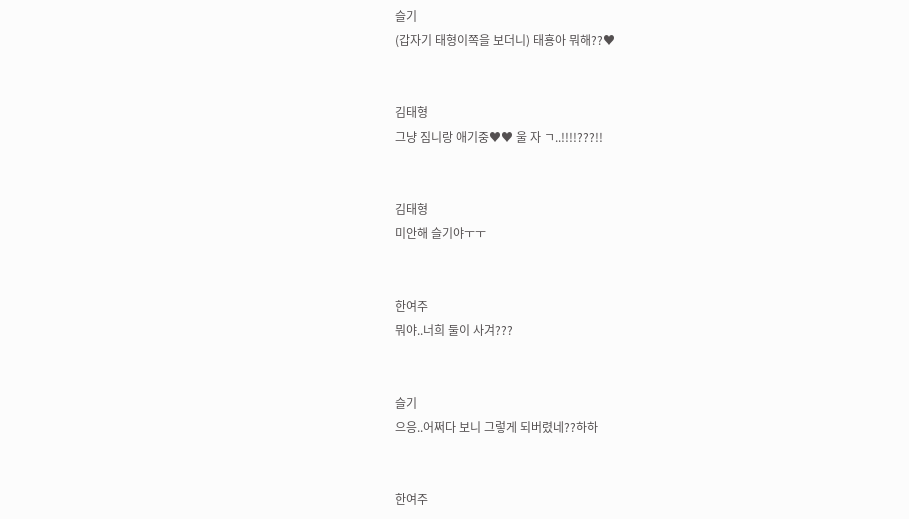슬기
(갑자기 태형이쪽을 보더니) 태횽아 뭐해??♥


김태형
그냥 짐니랑 애기중♥♥ 울 자 ㄱ..!!!!???!!


김태형
미안해 슬기야ㅜㅜ


한여주
뭐야..너희 둘이 사겨???


슬기
으응..어쩌다 보니 그렇게 되버렸네??하하


한여주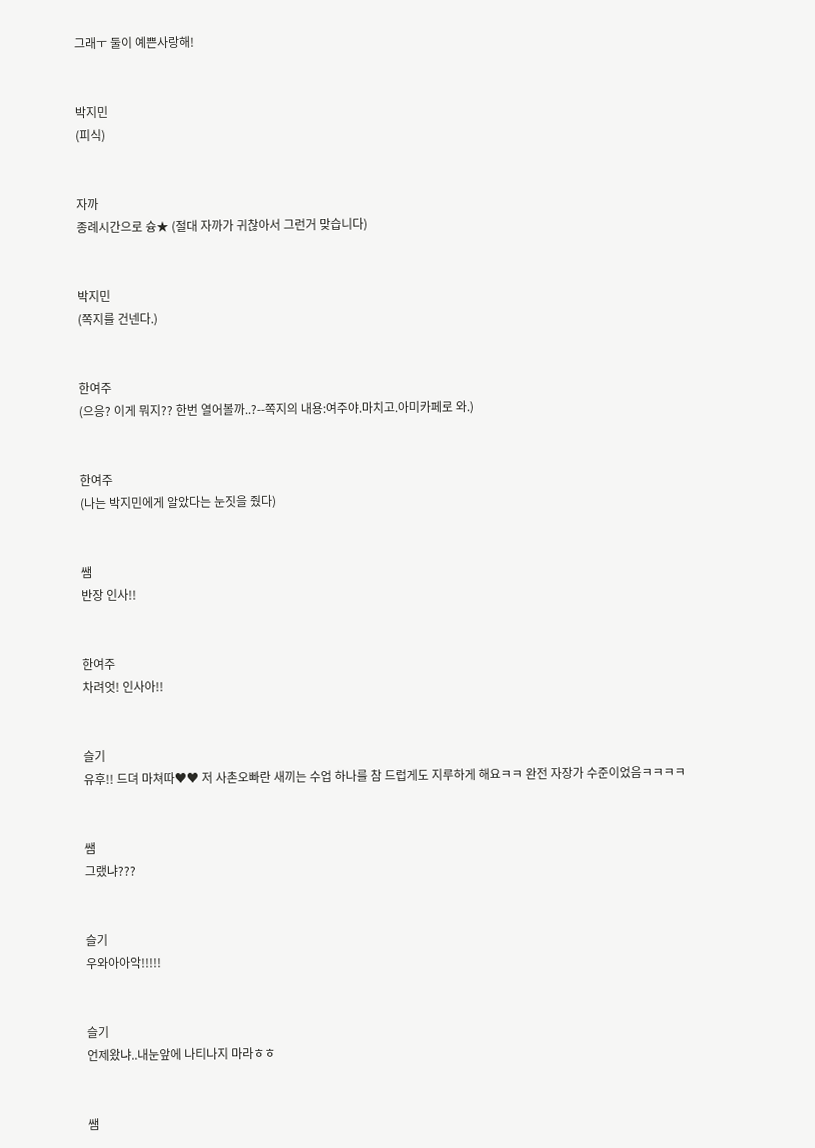그래ㅜ 둘이 예쁜사랑해!


박지민
(피식)


자까
종례시간으로 슝★ (절대 자까가 귀찮아서 그런거 맞습니다)


박지민
(쪽지를 건넨다.)


한여주
(으응? 이게 뭐지?? 한번 열어볼까..?--쪽지의 내용:여주야.마치고.아미카페로 와.)


한여주
(나는 박지민에게 알았다는 눈짓을 줬다)


쌤
반장 인사!!


한여주
차려엇! 인사아!!


슬기
유후!! 드뎌 마쳐따♥♥ 저 사촌오빠란 새끼는 수업 하나를 참 드럽게도 지루하게 해요ㅋㅋ 완전 자장가 수준이었음ㅋㅋㅋㅋ


쌤
그랬냐???


슬기
우와아아악!!!!!


슬기
언제왔냐..내눈앞에 나티나지 마라ㅎㅎ


쌤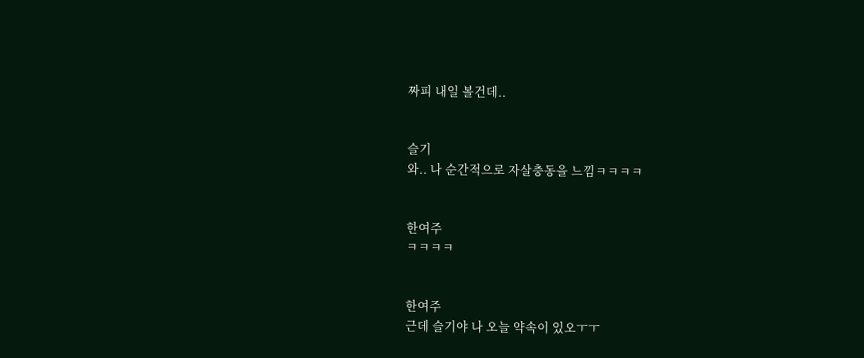짜피 내일 볼건데..


슬기
와.. 나 순간적으로 자살충동을 느낌ㅋㅋㅋㅋ


한여주
ㅋㅋㅋㅋ


한여주
근데 슬기야 나 오늘 약속이 있오ㅜㅜ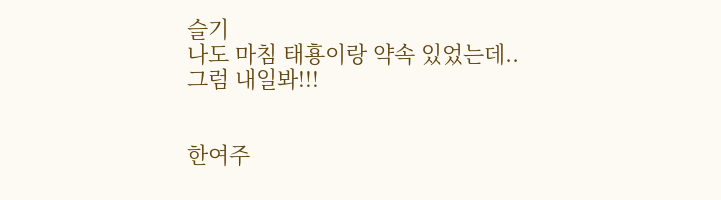슬기
나도 마침 태횽이랑 약속 있었는데..그럼 내일봐!!!


한여주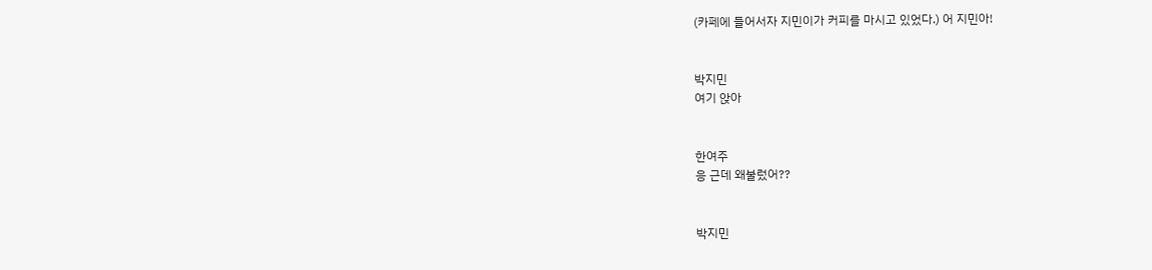(카페에 들어서자 지민이가 커피를 마시고 있었다.) 어 지민아!


박지민
여기 앉아


한여주
응 근데 왜불렀어??


박지민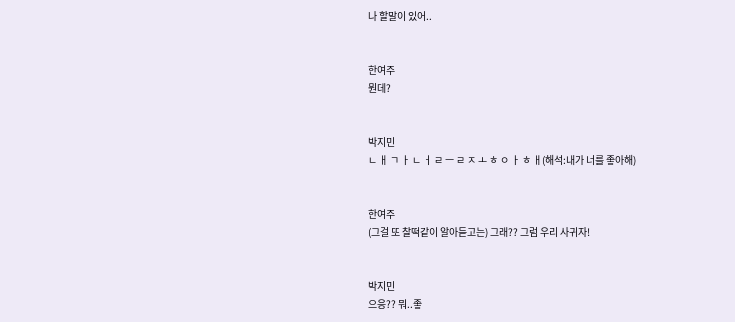나 할말이 있어..


한여주
뭔데?


박지민
ㄴ ㅐ ㄱ ㅏ ㄴ ㅓ ㄹ ㅡ ㄹ ㅈ ㅗ ㅎ ㅇ ㅏ ㅎ ㅐ(해석:내가 너를 좋아해)


한여주
(그걸 또 찰떡같이 알아듣고는) 그래?? 그럼 우리 사귀자!


박지민
으응?? 뭐..좋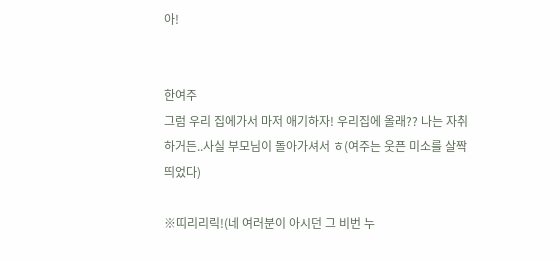아!


한여주
그럼 우리 집에가서 마저 애기하자! 우리집에 올래?? 나는 자취하거든..사실 부모님이 돌아가셔서 ㅎ(여주는 웃픈 미소를 살짝 띄었다)

※띠리리릭!(네 여러분이 아시던 그 비번 누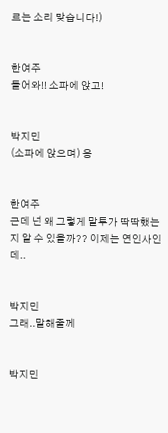르는 소리 맞습니다!)


한여주
들어와!! 소파에 앉고!


박지민
(소파에 앉으며) 응


한여주
근데 넌 왜 그렇게 말투가 딱딱했는지 알 수 있을까?? 이제는 연인사인데..


박지민
그래..말해줄께


박지민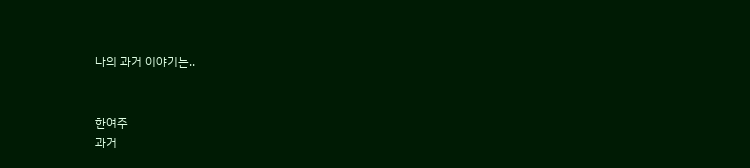나의 과거 이야기는..


한여주
과거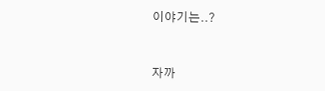이야기는..?


자까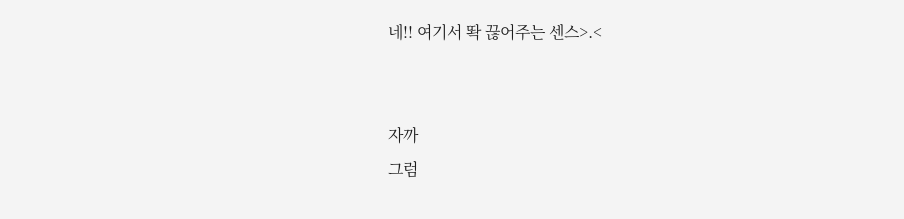네!! 여기서 똭 끊어주는 센스>.<


자까
그럼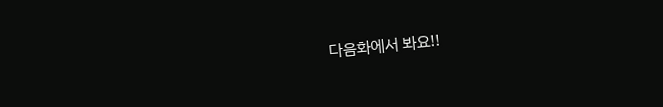다음화에서 봐요!!